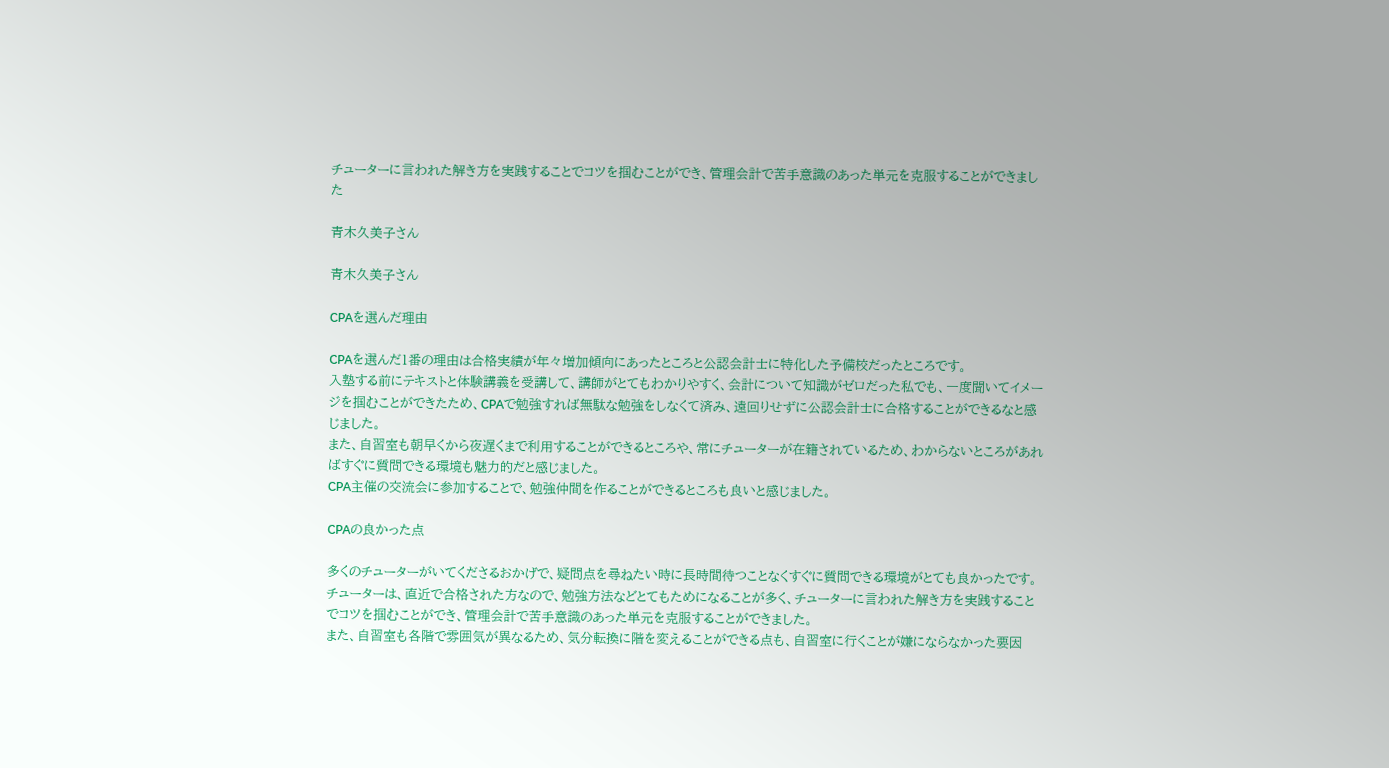チューターに言われた解き方を実践することでコツを掴むことができ、管理会計で苦手意識のあった単元を克服することができました

青木久美子さん

青木久美子さん

CPAを選んだ理由

CPAを選んだ1番の理由は合格実績が年々増加傾向にあったところと公認会計士に特化した予備校だったところです。
入塾する前にテキストと体験講義を受講して、講師がとてもわかりやすく、会計について知識がゼロだった私でも、一度聞いてイメージを掴むことができたため、CPAで勉強すれば無駄な勉強をしなくて済み、遠回りせずに公認会計士に合格することができるなと感じました。
また、自習室も朝早くから夜遅くまで利用することができるところや、常にチューターが在籍されているため、わからないところがあればすぐに質問できる環境も魅力的だと感じました。
CPA主催の交流会に参加することで、勉強仲間を作ることができるところも良いと感じました。

CPAの良かった点

多くのチューターがいてくださるおかげで、疑問点を尋ねたい時に長時間待つことなくすぐに質問できる環境がとても良かったです。
チューターは、直近で合格された方なので、勉強方法などとてもためになることが多く、チューターに言われた解き方を実践することでコツを掴むことができ、管理会計で苦手意識のあった単元を克服することができました。
また、自習室も各階で雰囲気が異なるため、気分転換に階を変えることができる点も、自習室に行くことが嫌にならなかった要因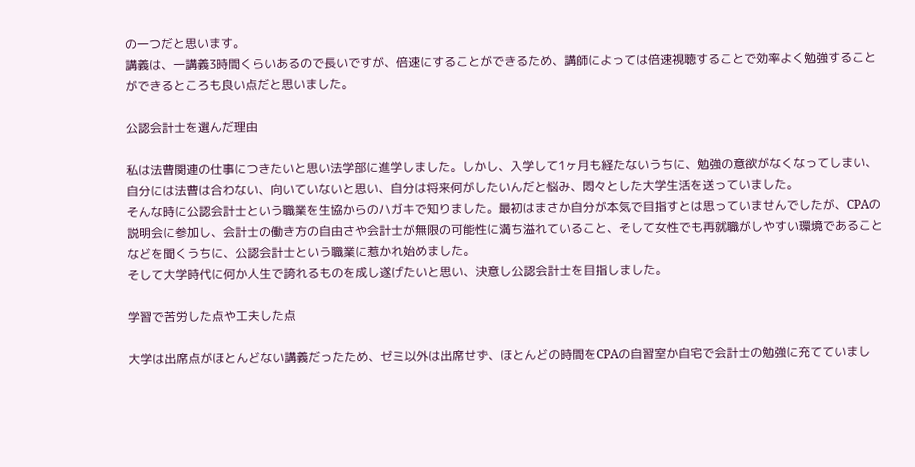の一つだと思います。
講義は、一講義3時間くらいあるので長いですが、倍速にすることができるため、講師によっては倍速視聴することで効率よく勉強することができるところも良い点だと思いました。

公認会計士を選んだ理由

私は法曹関連の仕事につきたいと思い法学部に進学しました。しかし、入学して1ヶ月も経たないうちに、勉強の意欲がなくなってしまい、自分には法曹は合わない、向いていないと思い、自分は将来何がしたいんだと悩み、悶々とした大学生活を送っていました。
そんな時に公認会計士という職業を生協からのハガキで知りました。最初はまさか自分が本気で目指すとは思っていませんでしたが、CPAの説明会に参加し、会計士の働き方の自由さや会計士が無限の可能性に満ち溢れていること、そして女性でも再就職がしやすい環境であることなどを聞くうちに、公認会計士という職業に惹かれ始めました。
そして大学時代に何か人生で誇れるものを成し遂げたいと思い、決意し公認会計士を目指しました。

学習で苦労した点や工夫した点

大学は出席点がほとんどない講義だったため、ゼミ以外は出席せず、ほとんどの時間をCPAの自習室か自宅で会計士の勉強に充てていまし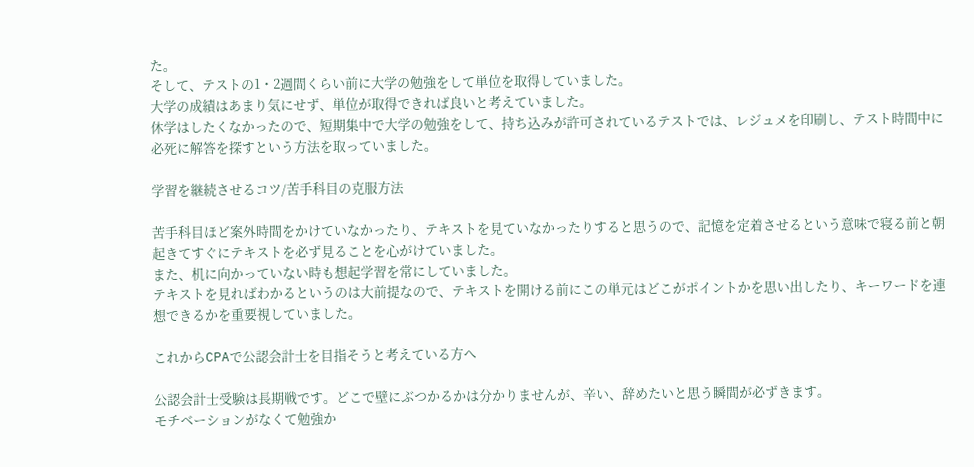た。
そして、テストの1・2週間くらい前に大学の勉強をして単位を取得していました。
大学の成績はあまり気にせず、単位が取得できれば良いと考えていました。
休学はしたくなかったので、短期集中で大学の勉強をして、持ち込みが許可されているテストでは、レジュメを印刷し、テスト時間中に必死に解答を探すという方法を取っていました。

学習を継続させるコツ/苦手科目の克服方法

苦手科目ほど案外時間をかけていなかったり、テキストを見ていなかったりすると思うので、記憶を定着させるという意味で寝る前と朝起きてすぐにテキストを必ず見ることを心がけていました。
また、机に向かっていない時も想起学習を常にしていました。
テキストを見ればわかるというのは大前提なので、テキストを開ける前にこの単元はどこがポイントかを思い出したり、キーワードを連想できるかを重要視していました。

これからCPAで公認会計士を目指そうと考えている方へ

公認会計士受験は長期戦です。どこで壁にぶつかるかは分かりませんが、辛い、辞めたいと思う瞬間が必ずきます。
モチベーションがなくて勉強か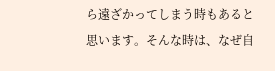ら遠ざかってしまう時もあると思います。そんな時は、なぜ自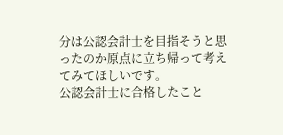分は公認会計士を目指そうと思ったのか原点に立ち帰って考えてみてほしいです。
公認会計士に合格したこと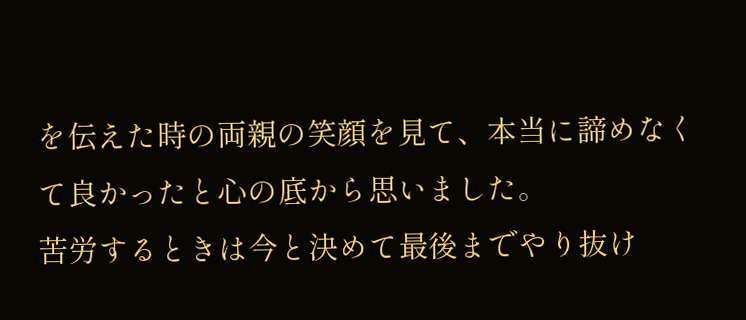を伝えた時の両親の笑顔を見て、本当に諦めなくて良かったと心の底から思いました。
苦労するときは今と決めて最後までやり抜け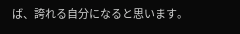ば、誇れる自分になると思います。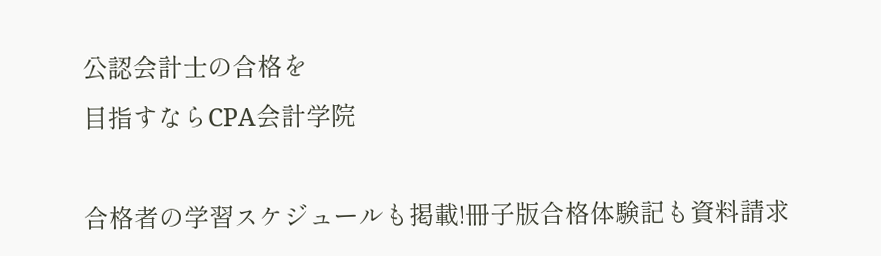公認会計士の合格を
目指すならCPA会計学院

合格者の学習スケジュールも掲載!冊子版合格体験記も資料請求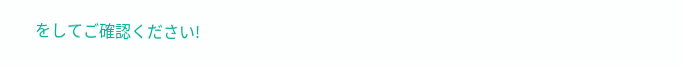をしてご確認ください!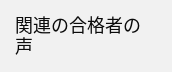関連の合格者の声